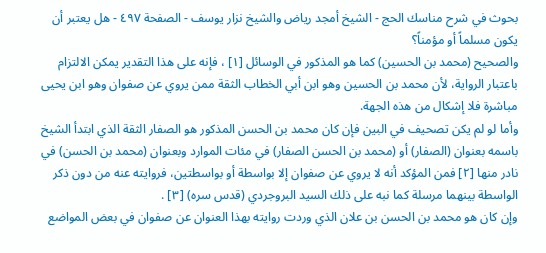بحوث في شرح مناسك الحج - الشيخ أمجد رياض والشيخ نزار يوسف - الصفحة ٤٩٧ - هل يعتبر أن يكون مسلماً أو مؤمناً؟
والصحيح (محمد بن الحسين) كما هو المذكور في الوسائل [١] ، فإنه على هذا التقدير يمكن الالتزام باعتبار الرواية، لأن محمد بن الحسين وهو ابن أبي الخطاب الثقة ممن يروي عن صفوان وهو ابن يحيى مباشرة فلا إشكال من هذه الجهة.
وأما لو لم يكن تصحيف في البين فإن كان محمد بن الحسن المذكور هو الصفار الثقة الذي ابتدأ الشيخ باسمه بعنوان (الصفار) أو (محمد بن الحسن الصفار) في مئات الموارد وبعنوان (محمد بن الحسن) في نادر منها [٢] فمن المؤكد أنه لا يروي عن صفوان إلا بواسطة أو بواسطتين، فروايته عنه من دون ذكر الواسطة بينهما مرسلة كما نبه على ذلك السيد البروجردي (قدس سره) [٣] .
وإن كان هو محمد بن الحسن بن علان الذي وردت روايته بهذا العنوان عن صفوان في بعض المواضع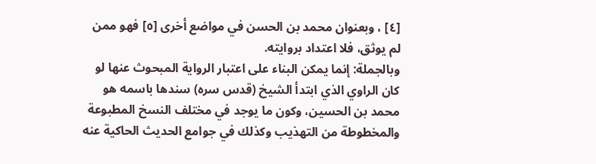[٤] ، وبعنوان محمد بن الحسن في مواضع أخرى [٥] فهو ممن لم يوثق، فلا اعتداد بروايته.
وبالجملة: إنما يمكن البناء على اعتبار الرواية المبحوث عنها لو كان الراوي الذي ابتدأ الشيخ (قدس سره) سندها باسمه هو محمد بن الحسين، وكون ما يوجد في مختلف النسخ المطبوعة والمخطوطة من التهذيب وكذلك في جوامع الحديث الحاكية عنه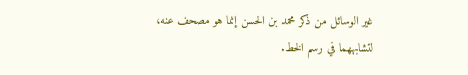غير الوسائل من ذكر محمد بن الحسن إنما هو مصحف عنه، لتشابههما في رسم الخط.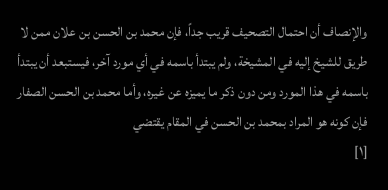والإنصاف أن احتمال التصحيف قريب جداً، فإن محمد بن الحسن بن علان ممن لا طريق للشيخ إليه في المشيخة، ولم يبتدأ باسمه في أي مورد آخر، فيستبعد أن يبتدأ باسمه في هذا المورد ومن دون ذكر ما يميزه عن غيره، وأما محمد بن الحسن الصفار فإن كونه هو المراد بمحمد بن الحسن في المقام يقتضي
[١]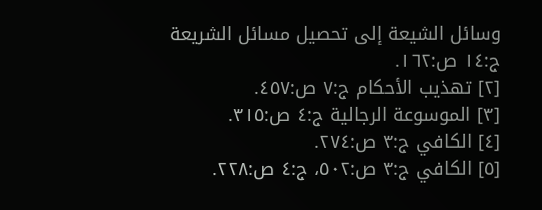وسائل الشيعة إلى تحصيل مسائل الشريعة ج:١٤ ص:١٦٢.
[٢] تهذيب الأحكام ج:٧ ص:٤٥٧.
[٣] الموسوعة الرجالية ج:٤ ص:٣١٥.
[٤] الكافي ج:٣ ص:٢٧٤.
[٥] الكافي ج:٣ ص:٥٠٢، ج:٤ ص:٢٢٨.